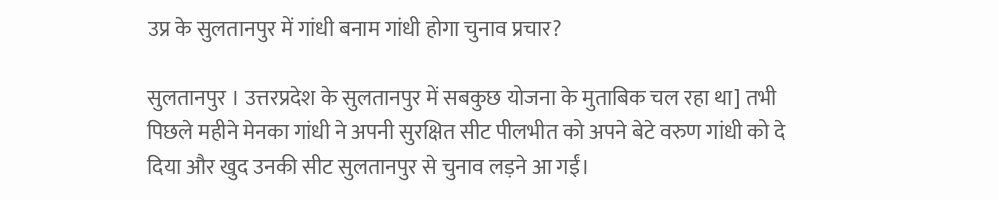उप्र के सुलतानपुर में गांधी बनाम गांधी होगा चुनाव प्रचार?

सुलतानपुर । उत्तरप्रदेश के सुलतानपुर में सबकुछ योजना के मुताबिक चल रहा था] तभी पिछले महीने मेनका गांधी ने अपनी सुरक्षित सीट पीलभीत को अपने बेटे वरुण गांधी को दे दिया और खुद उनकी सीट सुलतानपुर से चुनाव लड़ने आ गईं।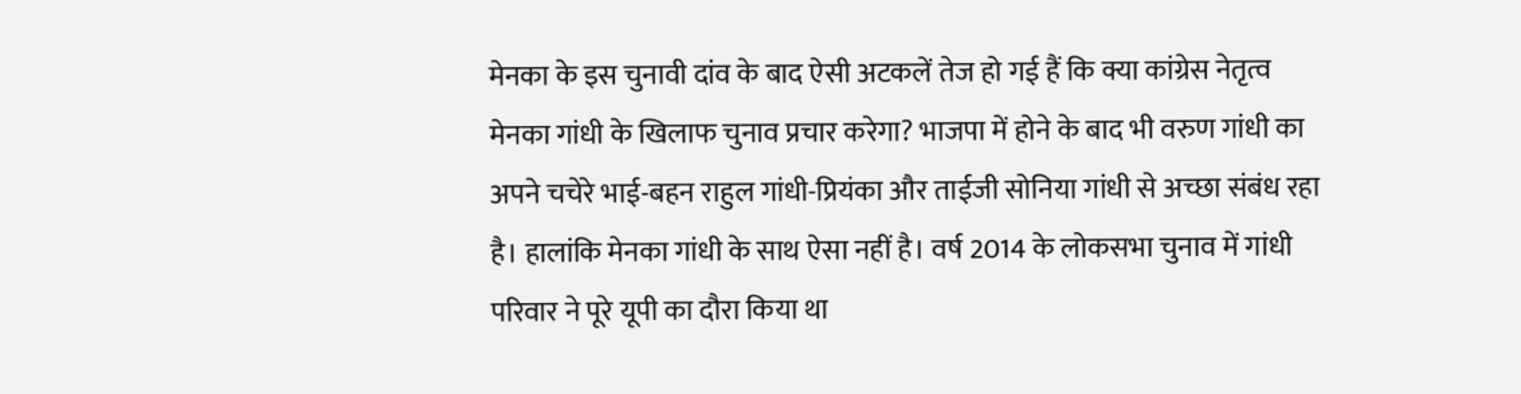मेनका के इस चुनावी दांव के बाद ऐसी अटकलें तेज हो गई हैं कि क्या कांग्रेस नेतृत्व मेनका गांधी के खिलाफ चुनाव प्रचार करेगा? भाजपा में होने के बाद भी वरुण गांधी का अपने चचेरे भाई-बहन राहुल गांधी-प्रियंका और ताईजी सोनिया गांधी से अच्छा संबंध रहा है। हालांकि मेनका गांधी के साथ ऐसा नहीं है। वर्ष 2014 के लोकसभा चुनाव में गांधी परिवार ने पूरे यूपी का दौरा किया था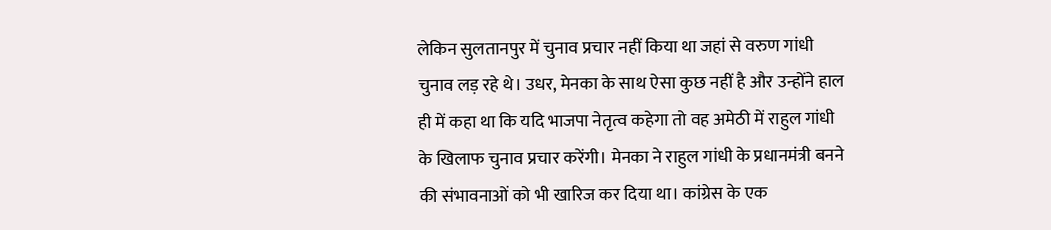लेकिन सुलतानपुर में चुनाव प्रचार नहीं किया था जहां से वरुण गांधी चुनाव लड़ रहे थे। उधर, मेनका के साथ ऐसा कुछ नहीं है और उन्होंने हाल ही में कहा था कि यदि भाजपा नेतृत्व कहेगा तो वह अमेठी में राहुल गांधी के खिलाफ चुनाव प्रचार करेंगी। मेनका ने राहुल गांधी के प्रधानमंत्री बनने की संभावनाओं को भी खारिज कर दिया था। कांग्रेस के एक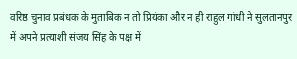वरिष्ठ चुनाव प्रबंधक के मुताबिक न तो प्रियंका और न ही राहुल गांधी ने सुलतानपुर में अपने प्रत्याशी संजय सिंह के पक्ष में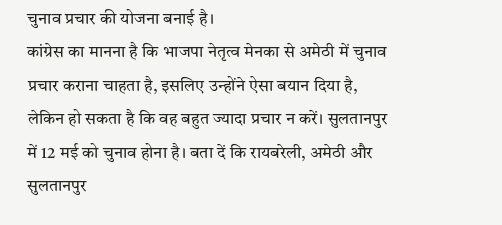चुनाव प्रचार की योजना बनाई है।
कांग्रेस का मानना है कि भाजपा नेतृत्व मेनका से अमेठी में चुनाव प्रचार कराना चाहता है, इसलिए उन्होंने ऐसा बयान दिया है, लेकिन हो सकता है कि वह बहुत ज्यादा प्रचार न करें। सुलतानपुर में 12 मई को चुनाव होना है। बता दें कि रायबरेली, अमेठी और सुलतानपुर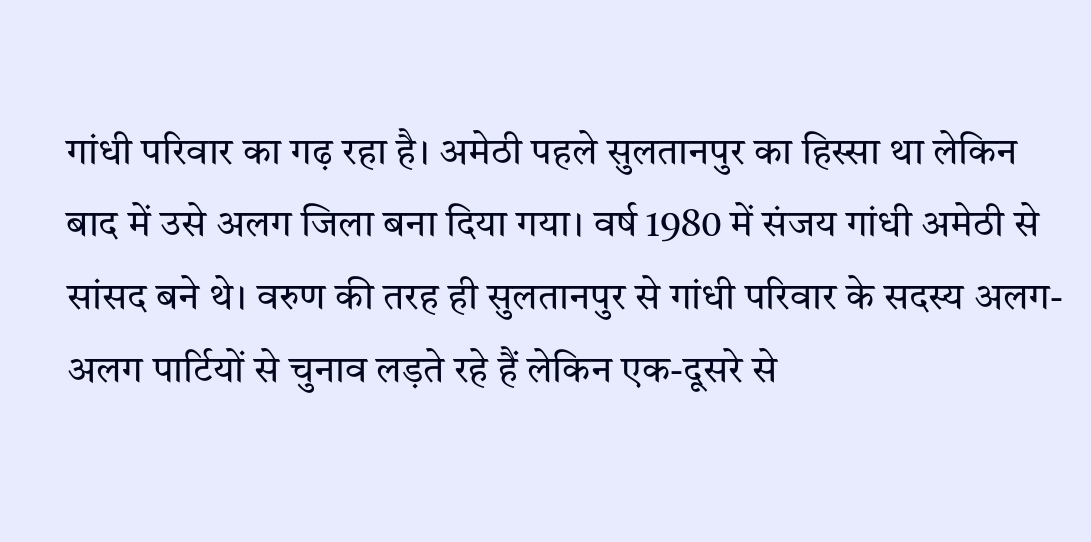गांधी परिवार का गढ़ रहा है। अमेठी पहले सुलतानपुर का हिस्सा था लेकिन बाद में उसे अलग जिला बना दिया गया। वर्ष 1980 में संजय गांधी अमेठी से सांसद बने थे। वरुण की तरह ही सुलतानपुर से गांधी परिवार के सदस्य अलग-अलग पार्टियों से चुनाव लड़ते रहे हैं लेकिन एक-दूसरे से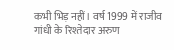कभी भिड़ नहीं। वर्ष 1999 में राजीव गांधी के रिश्तेदार अरुण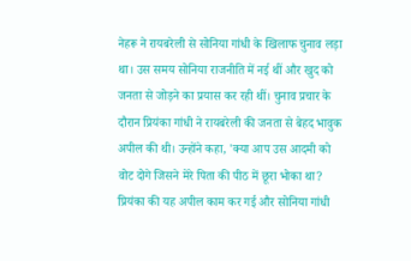नेहरू ने रायबरेली से सोनिया गांधी के खिलाफ चुनाव लड़ा था। उस समय सोनिया राजनीति में नई थीं और खुद को जनता से जोड़ने का प्रयास कर रही थीं। चुनाव प्रचार के दौरान प्रियंका गांधी ने रायबरेली की जनता से बेहद भावुक अपील की थी। उन्होंने कहा, 'क्या आप उस आदमी को वोट दोगे जिसने मेरे पिता की पीठ में छूरा भोका था? प्रियंका की यह अपील काम कर गई और सोनिया गांधी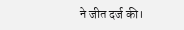ने जीत दर्ज की।